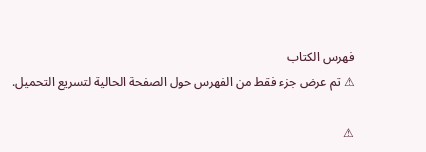فهرس الكتاب
⚠ تم عرض جزء فقط من الفهرس حول الصفحة الحالية لتسريع التحميل.

⚠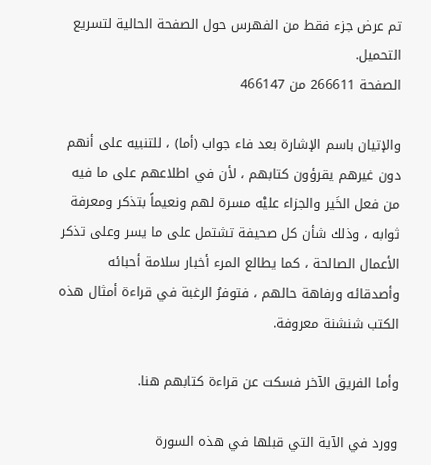تم عرض جزء فقط من الفهرس حول الصفحة الحالية لتسريع التحميل.
الصفحة 266611 من 466147

والإتيان باسم الإشارة بعد فاء جواب (أما) ، للتنبيه على أنهم دون غيرهم يقرؤون كتابهم ، لأن في اطلاعهم على ما فيه من فعل الخَير والجزاء عليْه مسرة لهم ونعيماً بتذكر ومعرفة ثوابه ، وذلك شأن كل صحيفة تشتمل على ما يسر وعلى تذكر الأعمال الصالحة ، كما يطالع المرء أخبار سلامة أحبائه وأصدقائه ورفاهة حالهم ، فتوفرُ الرغبة في قراءة أمثال هذه الكتب شنشنة معروفة.

وأما الفريق الآخر فسكت عن قراءة كتابهم هنا.

وورد في الآية التي قبلها في هذه السورة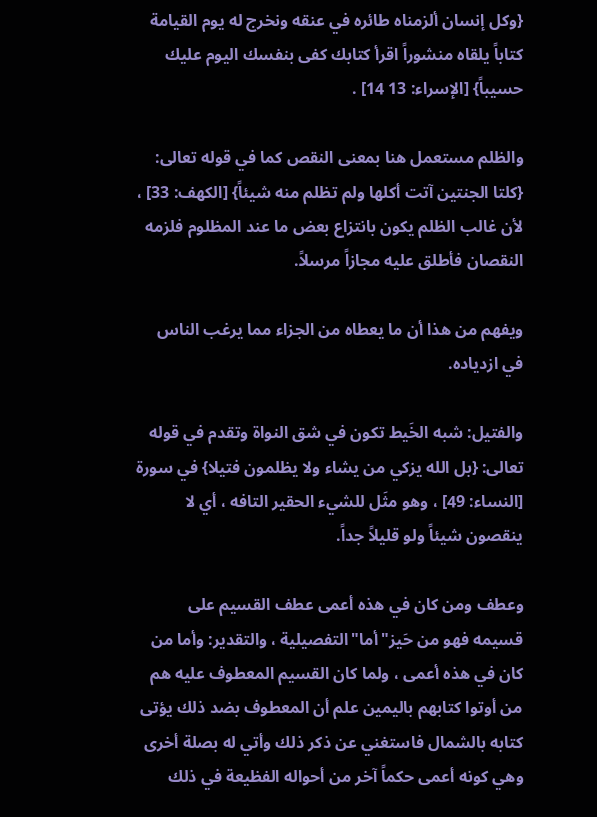{وكل إنسان ألزمناه طائره في عنقه ونخرج له يوم القيامة كتاباً يلقاه منشوراً اقرأ كتابك كفى بنفسك اليوم عليك حسيباً} [الإسراء: 13 14] .

والظلم مستعمل هنا بمعنى النقص كما في قوله تعالى: {كلتا الجنتين آتت أكلها ولم تظلم منه شيئاً} [الكهف: 33] ، لأن غالب الظلم يكون بانتزاع بعض ما عند المظلوم فلزمه النقصان فأطلق عليه مجازاً مرسلاً.

ويفهم من هذا أن ما يعطاه من الجزاء مما يرغب الناس في ازدياده.

والفتيل: شبه الخَيط تكون في شق النواة وتقدم في قوله تعالى: {بل الله يزكي من يشاء ولا يظلمون فتيلا} في سورة [النساء: 49] ، وهو مثَل للشيء الحقير التافه ، أي لا ينقصون شيئاً ولو قليلاً جداً.

وعطف ومن كان في هذه أعمى عطف القسيم على قسيمه فهو من حَيز"أما"التفصيلية ، والتقدير: وأما من كان في هذه أعمى ، ولما كان القسيم المعطوف عليه هم من أوتوا كتابهم باليمين علم أن المعطوف بضد ذلك يؤتى كتابه بالشمال فاستغني عن ذكر ذلك وأتي له بصلة أخرى وهي كونه أعمى حكماً آخر من أحواله الفظيعة في ذلك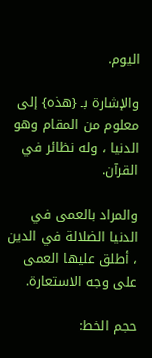اليوم.

والإشارة بـ {هذه} إلى معلوم من المقام وهو الدنيا ، وله نظائر في القرآن.

والمراد بالعمى في الدنيا الضلالة في الدين ، أطلق عليها العمى على وجه الاستعارة.

حجم الخط: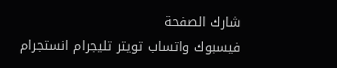شارك الصفحة
فيسبوك واتساب تويتر تليجرام انستجرام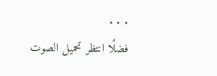. . .
فضلًا انتظر تحميل الصوت